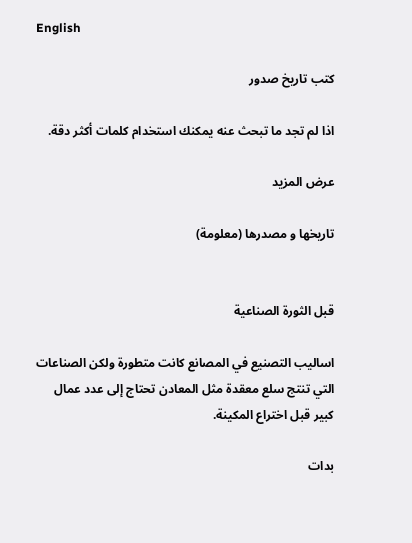English

كتب تاريخ صدور

اذا لم تجد ما تبحث عنه يمكنك استخدام كلمات أكثر دقة.

عرض المزيد

تاريخها و مصدرها (معلومة)


قبل الثورة الصناعية

اساليب التصنيع في المصانع كانت متطورة ولكن الصناعات التي تنتج سلع معقدة مثل المعادن تحتاج إلى عدد عمال كبير قبل اختراع المكينة.

بدات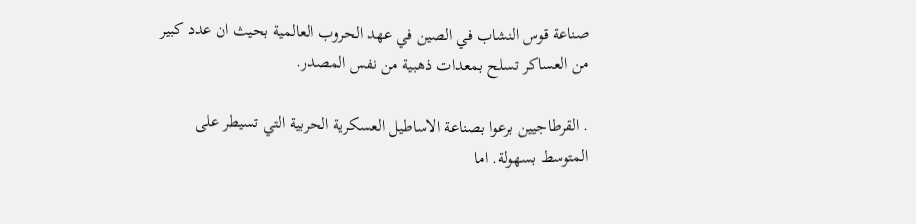صناعة قوس النشاب في الصين في عهد الحروب العالمية بحيث ان عدد كبير من العساكر تسلح بمعدات ذهبية من نفس المصدر.

. القرطاجيين برعوا بصناعة الاساطيل العسكرية الحربية التي تسيطر على المتوسط بسهولة. اما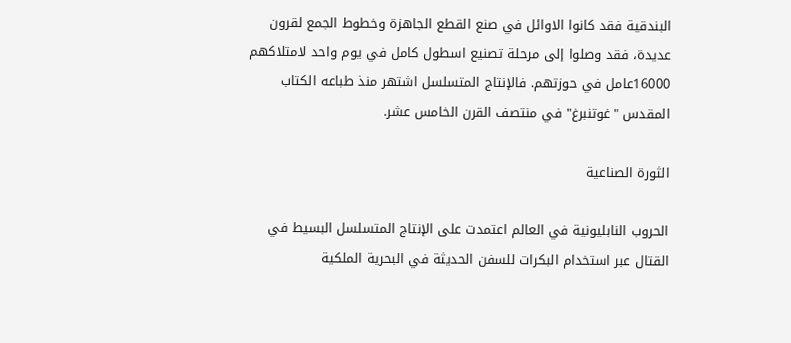البندقية فقد كانوا الاوائل في صنع القطع الجاهزة وخطوط الجمع لقرون عديدة، فقد وصلوا إلى مرحلة تصنيع اسطول كامل في يوم واحد لامتلاكهم  16000عامل في حوزتهم. فالإنتاج المتسلسل اشتهر منذ طباعه الكتاب المقدس "غوتنبرغ" في منتصف القرن الخامس عشر.

الثورة الصناعية

الحروب النابليونية في العالم اعتمدت على الإنتاج المتسلسل البسيط في القتال عبر استخدام البكرات للسفن الحديثة في البحرية الملكية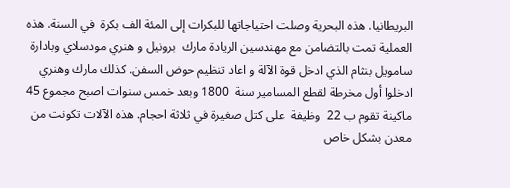البريطانيا. هذه البحرية وصلت احتياجاتها للبكرات إلى المئة الف بكرة  في السنة. هذه العملية تمت بالتضامن مع مهندسين الريادة مارك  برونيل و هنري مودسلاي وبادارة سامويل بنثام الذي ادخل قوة الآلة و اعاد تنظيم حوض السفن. كذلك مارك وهنري ادخلوا أول مخرطة لقطع المسامير سنة  1800 وبعد خمس سنوات اصبح مجموع 45 ماكينة تقوم ب 22  وظيفة  على كتل صغيرة في ثلاثة احجام. هذه الآلات تكونت من معدن بشكل خاص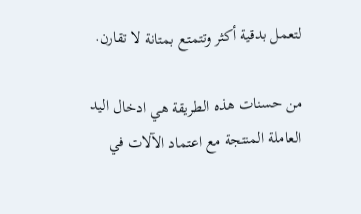لتعمل بدقية أكثر وتتمتع بمتانة لا تقارن.

من حسنات هذه الطريقة هي ادخال اليد العاملة المنتجة مع اعتماد الآلات في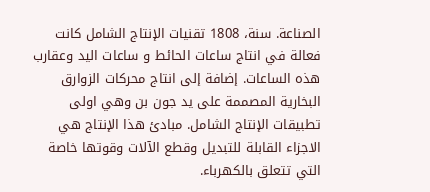الصناعة. سنة، 1808 تقنيات الإنتاج الشامل كانت فعالة في انتاج ساعات الحائط و ساعات اليد وعقارب هذه الساعات. إضافة إلى انتاج محركات الزوارق البخارية المصممة على يد جون بن وهي اولى تطبيقات الإنتاج الشامل. مبادئ هذا الإنتاج هي الاجزاء القابلة للتبديل وقطع الآلات وقوتها خاصة التي تتعلق بالكهرباء.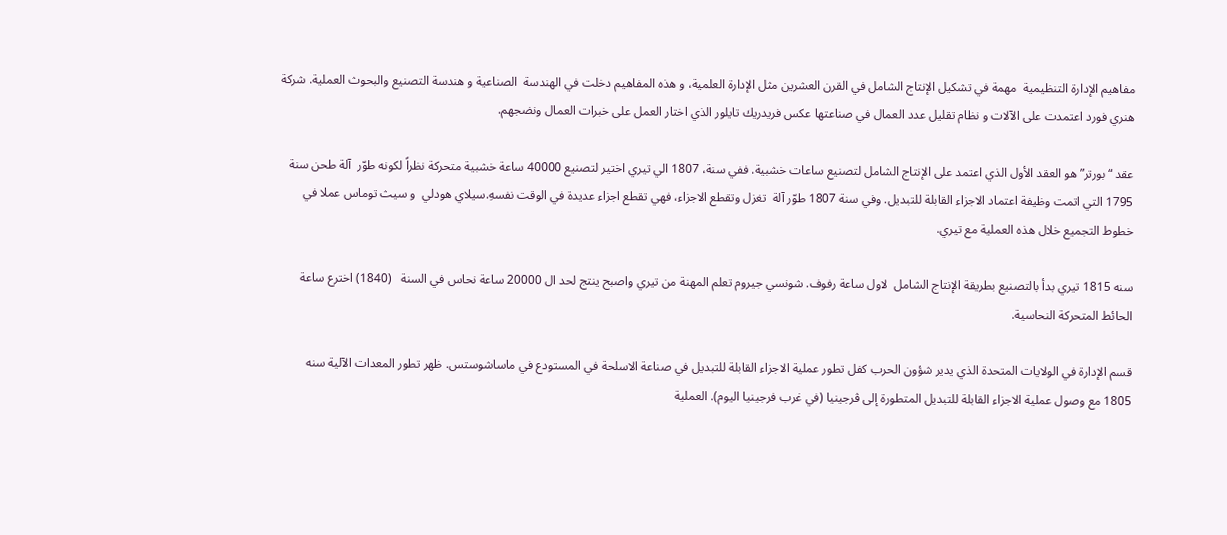مفاهيم الإدارة التنظيمية  مهمة في تشكيل الإنتاج الشامل في القرن العشرين مثل الإدارة العلمية، و هذه المفاهيم دخلت في الهندسة  الصناعية و هندسة التصنيع والبحوث العملية. شركة  هنري فورد اعتمدت على الآلات و نظام تقليل عدد العمال في صناعتها عكس فريدريك تايلور الذي اختار العمل على خبرات العمال ونضجهم.

عقد “بورتر” هو العقد الأول الذي اعتمد على الإنتاج الشامل لتصنيع ساعات خشبية. ففي سنة، 1807 الي تيري اختير لتصنيع 40000 ساعة خشبية متحركة نظراً لكونه طوّر  آلة طحن سنة 1795 التي اتمت وظيفة اعتماد الاجزاء القابلة للتبديل. وفي سنة 1807 طوّر آلة  تغزل وتقطع الاجزاء، فهي تقطع اجزاء عديدة في الوقت نفسهِ.سيلاي هودلي  و سيث توماس عملا في خطوط التجميع خلال هذه العملية مع تيري.

سنه 1815 تيري بدأ بالتصنيع بطريقة الإنتاج الشامل  لاول ساعة رفوف. شونسي جيروم تعلم المهنة من تيري واصبح ينتج لحد ال 20000 ساعة نحاس في السنة   (1840) اخترع ساعة الحائط المتحركة النحاسية.

قسم الإدارة في الولايات المتحدة الذي يدير شؤون الحرب كفل تطور عملية الاجزاء القابلة للتبديل في صناعة الاسلحة في المستودع في ماساشوستس. ظهر تطور المعدات الآلية سنه 1805 مع وصول عملية الاجزاء القابلة للتبديل المتطورة إلى ڤرجينيا (في غرب فرجينيا اليوم). العملية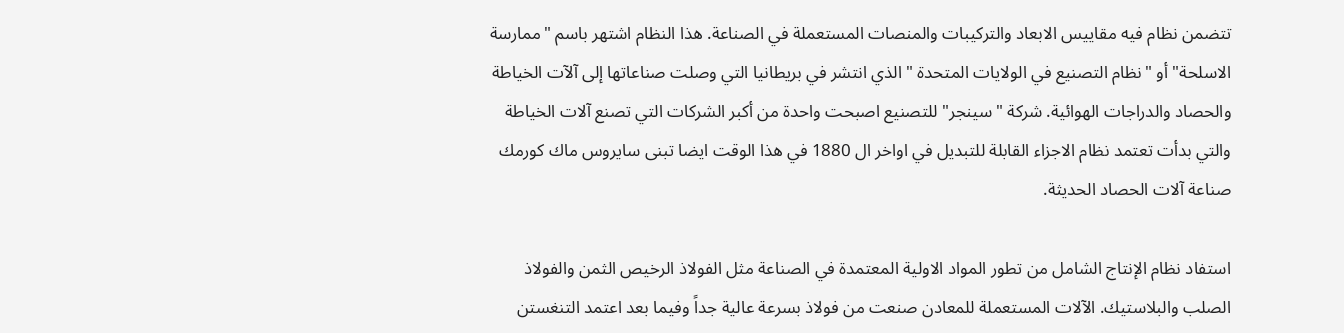تتضمن نظام فيه مقاييس الابعاد والتركيبات والمنصات المستعملة في الصناعة. هذا النظام اشتهر باسم "ممارسة الاسلحة" أو "نظام التصنيع في الولايات المتحدة " الذي انتشر في بريطانيا التي وصلت صناعاتها إلى آلآت الخياطة والحصاد والدراجات الهوائية. شركة "سينجر" للتصنيع اصبحت واحدة من أكبر الشركات التي تصنع آلات الخياطة والتي بدأت تعتمد نظام الاجزاء القابلة للتبديل في اواخر ال 1880 في هذا الوقت ايضا تبنى سايروس ماك كورمك صناعة آلات الحصاد الحديثة.

استفاد نظام الإنتاج الشامل من تطور المواد الاولية المعتمدة في الصناعة مثل الفولاذ الرخيص الثمن والفولاذ الصلب والبلاستيك. الآلات المستعملة للمعادن صنعت من فولاذ بسرعة عالية جداً وفيما بعد اعتمد التنغستن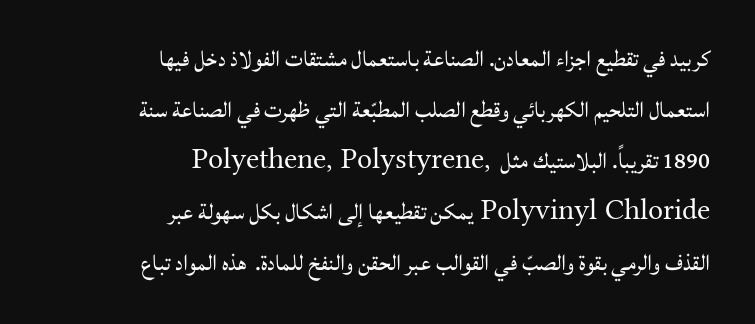كربيد في تقطيع اجزاء المعادن. الصناعة باستعمال مشتقات الفولاذ دخل فيها استعمال التلحيم الكهربائي وقطع الصلب المطبّعة التي ظهرت في الصناعة سنة 1890 تقريباً. البلاستيك مثل  Polyethene, Polystyrene, Polyvinyl Chloride يمكن تقطيعها إلى اشكال بكل سهولة عبر القذف والرمي بقوة والصبّ في القوالب عبر الحقن والنفخ للمادة.  هذه المواد تباع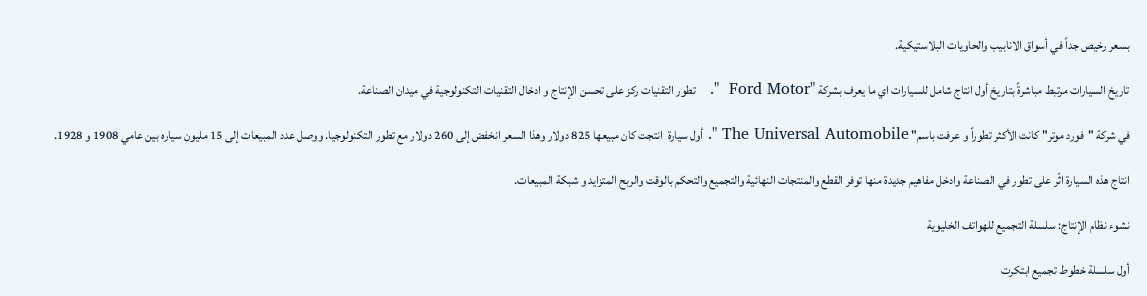بسعر رخيص جداً في أسواق الانابيب والحاويات البلاستيكية.

تاريخ السيارات مرتبط مباشرةً بتاريخ أول انتاج شامل للسيارات اي ما يعرف بشركة "Ford Motor  ".   تطور التقنيات ركز على تحسن الإنتاج و ادخال التقنيات التكنولوجية في ميدان الصناعة.

في شركة "فورد موتر" كانت الأكثر تطوراً و عرفت باسم" The Universal Automobile ". أول سيارة  انتجت كان مبيعها 825 دولار وهذا السعر انخفض إلى 260 دولار مع تطور التكنولوجيا. ووصل عدد المبيعات إلى 15 مليون سياره بين عامي 1908 و 1928.

انتاج هذه السيارة اثّر على تطور في الصناعة وادخل مفاهيم جديدة منها توفر القطع والمنتجات النهائية والتجميع والتحكم بالوقت والربح المتزايد و شبكة المبيعات.

نشوء نظام الإنتاج: سلسلة التجميع للهواتف الخليوية

أول سلسلة خطوط تجميع ابتكرت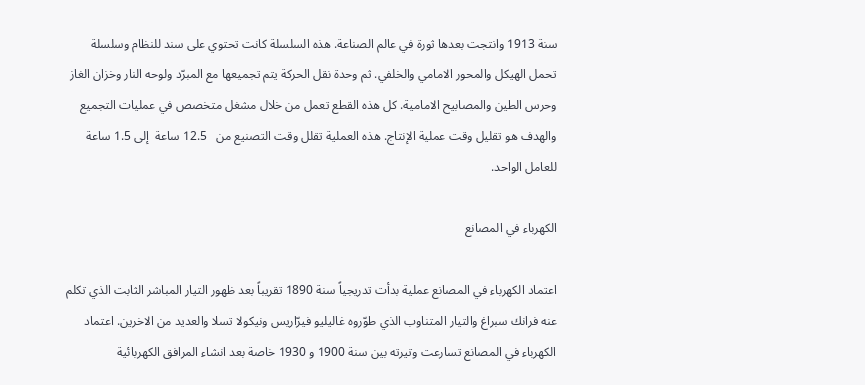سنة 1913 وانتجت بعدها ثورة في عالم الصناعة. هذه السلسلة كانت تحتوي على سند للنظام وسلسلة تحمل الهيكل والمحور الامامي والخلفي. ثم وحدة نقل الحركة يتم تجميعها مع المبرّد ولوحه النار وخزان الغاز وحرس الطين والمصابيح الامامية. كل هذه القطع تعمل من خلال مشغل متخصص في عمليات التجميع والهدف هو تقليل وقت عملية الإنتاج. هذه العملية تقلل وقت التصنيع من   12.5 ساعة  إلى 1.5 ساعة للعامل الواحد.

الكهرباء في المصانع

اعتماد الكهرباء في المصانع عملية بدأت تدريجياً سنة 1890 تقريباً بعد ظهور التيار المباشر الثابت الذي تكلم عنه فرانك سبراغ والتيار المتناوب الذي طوّروه غاليليو فيرّاريس ونيكولا تسلا والعديد من الاخرين. اعتماد الكهرباء في المصانع تسارعت وتيرته بين سنة 1900 و 1930 خاصة بعد انشاء المرافق الكهربائية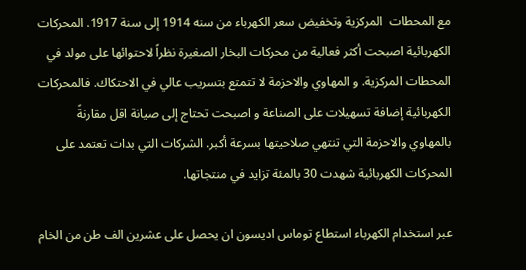مع المحطات  المركزية وتخفيض سعر الكهرباء من سنه 1914 إلى سنة 1917. المحركات الكهربائية اصبحت أكثر فعالية من محركات البخار الصغيرة نظراً لاحتوائها على مولد في المحطات المركزية. و المهاوي والاحزمة لا تتمتع بتسريب عالي في الاحتكاك. فالمحركات الكهربائية إضافة تسهيلات على الصناعة و اصبحت تحتاج إلى صيانة اقل مقارنةً بالمهاوي والاحزمة التي تنتهي صلاحيتها بسرعة أكبر. الشركات التي بدات تعتمد على المحركات الكهربائية شهدت 30 بالمئة تزايد في منتجاتها.

عبر استخدام الكهرباء استطاع توماس اديسون ان يحصل على عشرين الف طن من الخام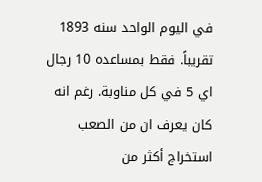في اليوم الواحد سنه 1893 تقريباً. فقط بمساعده 10 رجال اي 5 في كل مناوبة. رغم انه كان يعرف ان من الصعب استخراج أكثر من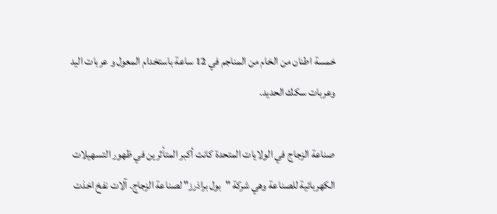خمسة اطنان من الخام من المناجم في 12 ساعة باستخدام المعول و عربات اليد وعربات سكك الحديد.

صناعة الزجاج في الولايات المتحدة كانت أكبر المتأثرين في ظهور التسهيلات الكهربائية للصناعة وهي شركة "بول براذرز" لصناعة الزجاج. آلات نفخ اخذت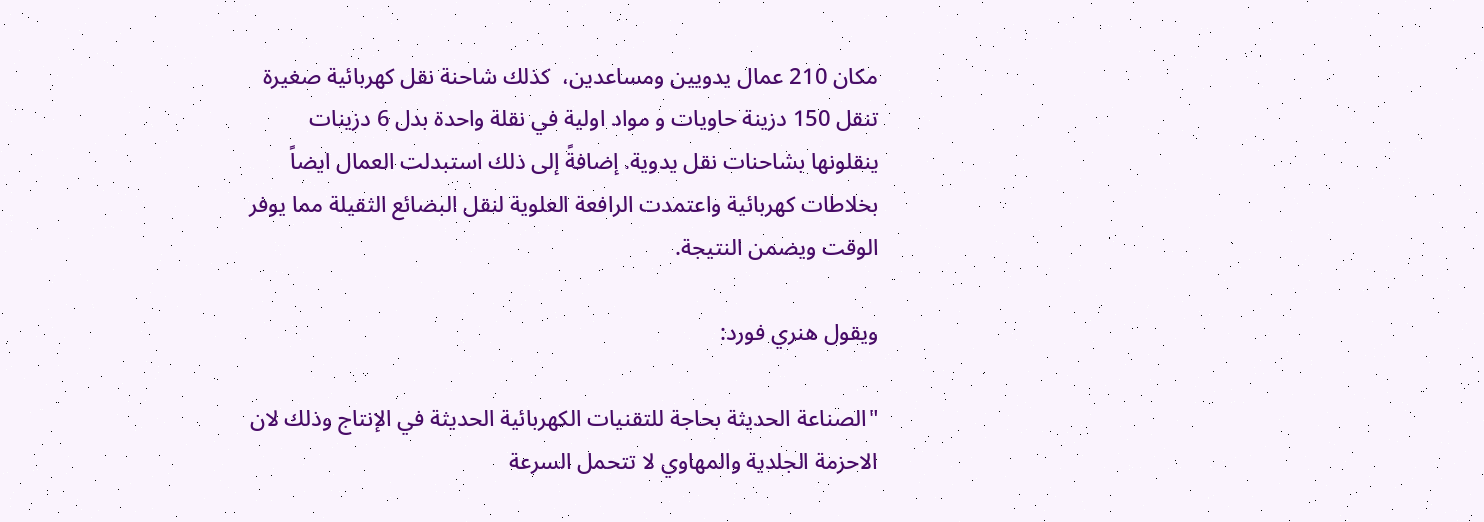مكان 210 عمال يدويين ومساعدين،  كذلك شاحنة نقل كهربائية صغيرة تنقل 150 دزينة حاويات و مواد اولية في نقلة واحدة بدل 6 دزينات ينقلونها بشاحنات نقل يدوية. إضافةً إلى ذلك استبدلت العمال ايضاً بخلاطات كهربائية واعتمدت الرافعة العلوية لنقل البضائع الثقيلة مما يوفر الوقت ويضمن النتيجة.

ويقول هنري فورد:

"الصناعة الحديثة بحاجة للتقنيات الكهربائية الحديثة في الإنتاج وذلك لان الاحزمة الجلدية والمهاوي لا تتحمل السرعة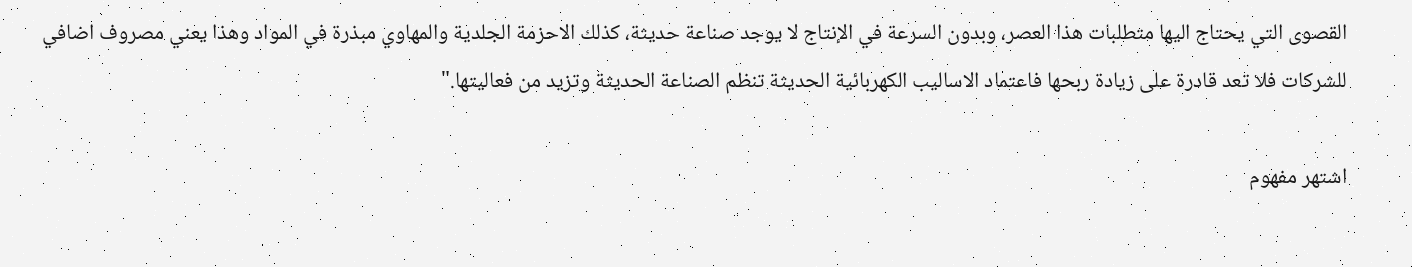القصوى التي يحتاج اليها متطلبات هذا العصر، وبدون السرعة في الإنتاج لا يوجد صناعة حديثة، كذلك الاحزمة الجلدية والمهاوي مبذرة في المواد وهذا يعني مصروف اضافي  للشركات فلا تعد قادرة على زيادة ربحها فاعتماد الاساليب الكهربائية الحديثة تنظم الصناعة الحديثة وتزيد من فعاليتها."

اشتهر مفهوم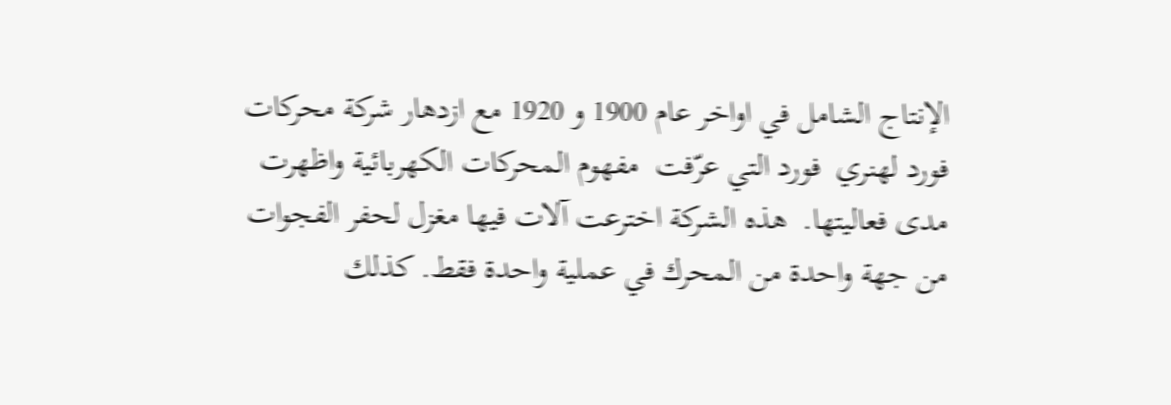الإنتاج الشامل في اواخر عام 1900 و 1920 مع ازدهار شركة محركات فورد لهنري  فورد التي عرّفت  مفهوم المحركات الكهربائية واظهرت مدى فعاليتها.  هذه الشركة اخترعت آلات فيها مغزل لحفر الفجوات من جهة واحدة من المحرك في عملية واحدة فقط. كذلك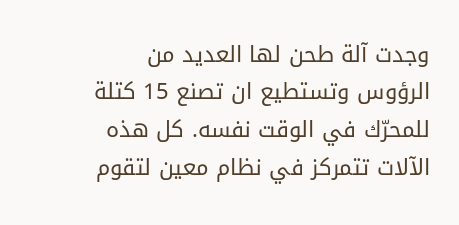وجدت آلة طحن لها العديد من الرؤوس وتستطيع ان تصنع 15 كتلة للمحرّك في الوقت نفسه. كل هذه الآلات تتمركز في نظام معين لتقوم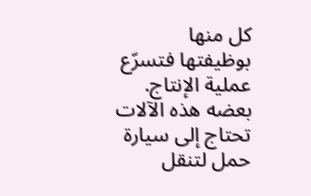كل منها بوظيفتها فتسرّع عملية الإنتاج. بعضه هذه الآلات تحتاج إلى سيارة حمل لتنقل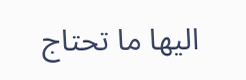اليها ما تحتاج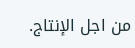من اجل الإنتاج.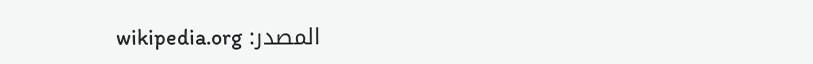المصدر: wikipedia.org